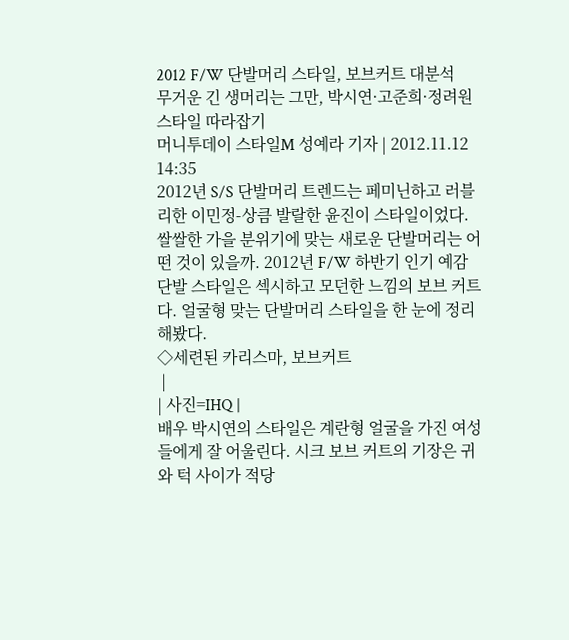2012 F/W 단발머리 스타일, 보브커트 대분석
무거운 긴 생머리는 그만, 박시연·고준희·정려원 스타일 따라잡기
머니투데이 스타일M 성예라 기자 | 2012.11.12 14:35
2012년 S/S 단발머리 트렌드는 페미닌하고 러블리한 이민정-상큼 발랄한 윤진이 스타일이었다. 쌀쌀한 가을 분위기에 맞는 새로운 단발머리는 어떤 것이 있을까. 2012년 F/W 하반기 인기 예감 단발 스타일은 섹시하고 모던한 느낌의 보브 커트다. 얼굴형 맞는 단발머리 스타일을 한 눈에 정리해봤다.
◇세련된 카리스마, 보브커트
 |
| 사진=IHQ |
배우 박시연의 스타일은 계란형 얼굴을 가진 여성들에게 잘 어울린다. 시크 보브 커트의 기장은 귀와 턱 사이가 적당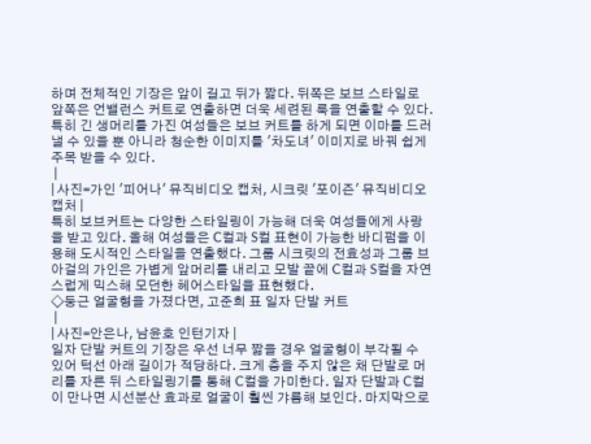하며 전체적인 기장은 앞이 길고 뒤가 짧다. 뒤쪽은 보브 스타일로 앞쪽은 언밸런스 커트로 연출하면 더욱 세련된 룩을 연출할 수 있다. 특히 긴 생머리를 가진 여성들은 보브 커트를 하게 되면 이마를 드러낼 수 있을 뿐 아니라 청순한 이미지를 '차도녀' 이미지로 바꿔 쉽게 주목 받을 수 있다.
 |
| 사진=가인 '피어나' 뮤직비디오 캡처, 시크릿 '포이즌' 뮤직비디오 캡처 |
특히 보브커트는 다양한 스타일링이 가능해 더욱 여성들에게 사랑을 받고 있다. 올해 여성들은 C컬과 S컬 표현이 가능한 바디펌을 이용해 도시적인 스타일을 연출했다. 그룹 시크릿의 전효성과 그룹 브아걸의 가인은 가볍게 앞머리를 내리고 모발 끝에 C컬과 S컬을 자연스럽게 믹스해 모던한 헤어스타일을 표현했다.
◇둥근 얼굴형을 가졌다면, 고준희 표 일자 단발 커트
 |
| 사진=안은나, 남윤호 인턴기자 |
일자 단발 커트의 기장은 우선 너무 짧을 경우 얼굴형이 부각될 수 있어 턱선 아래 길이가 적당하다. 크게 층을 주지 않은 채 단발로 머리를 자른 뒤 스타일링기를 통해 C컬을 가미한다. 일자 단발과 C컬이 만나면 시선분산 효과로 얼굴이 훨씬 갸름해 보인다. 마지막으로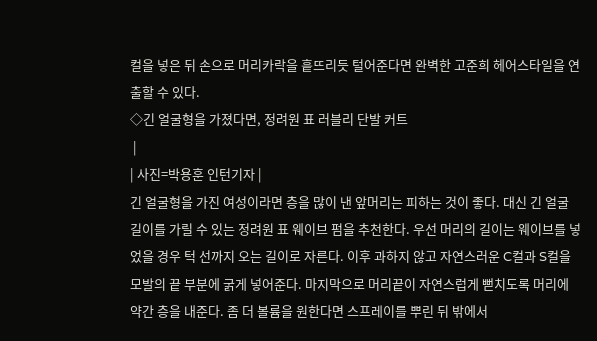컬을 넣은 뒤 손으로 머리카락을 흩뜨리듯 털어준다면 완벽한 고준희 헤어스타일을 연출할 수 있다.
◇긴 얼굴형을 가졌다면, 정려원 표 러블리 단발 커트
 |
| 사진=박용훈 인턴기자 |
긴 얼굴형을 가진 여성이라면 층을 많이 낸 앞머리는 피하는 것이 좋다. 대신 긴 얼굴 길이를 가릴 수 있는 정려원 표 웨이브 펌을 추천한다. 우선 머리의 길이는 웨이브를 넣었을 경우 턱 선까지 오는 길이로 자른다. 이후 과하지 않고 자연스러운 C컬과 S컬을 모발의 끝 부분에 굵게 넣어준다. 마지막으로 머리끝이 자연스럽게 뻗치도록 머리에 약간 층을 내준다. 좀 더 볼륨을 원한다면 스프레이를 뿌린 뒤 밖에서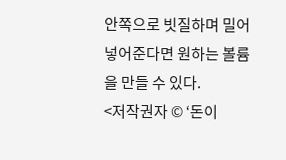안쪽으로 빗질하며 밀어 넣어준다면 원하는 볼륨을 만들 수 있다.
<저작권자 © ‘돈이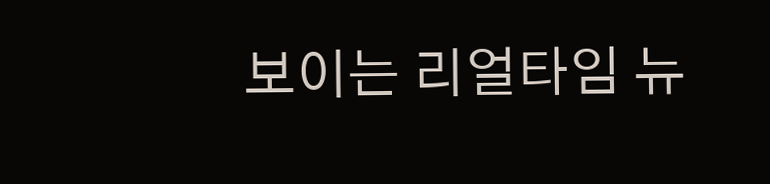보이는 리얼타임 뉴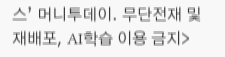스’ 머니투데이. 무단전재 및 재배포, AI학습 이용 금지>